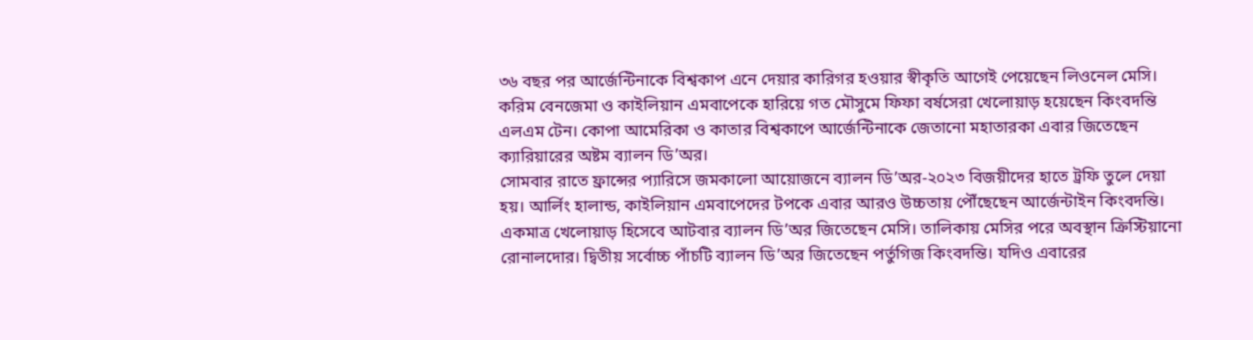৩৬ বছর পর আর্জেন্টিনাকে বিশ্বকাপ এনে দেয়ার কারিগর হওয়ার স্বীকৃতি আগেই পেয়েছেন লিওনেল মেসি। করিম বেনজেমা ও কাইলিয়ান এমবাপেকে হারিয়ে গত মৌসুমে ফিফা বর্ষসেরা খেলোয়াড় হয়েছেন কিংবদন্তি এলএম টেন। কোপা আমেরিকা ও কাতার বিশ্বকাপে আর্জেন্টিনাকে জেতানো মহাতারকা এবার জিতেছেন ক্যারিয়ারের অষ্টম ব্যালন ডি’অর।
সোমবার রাতে ফ্রান্সের প্যারিসে জমকালো আয়োজনে ব্যালন ডি’অর-২০২৩ বিজয়ীদের হাতে ট্রফি তুলে দেয়া হয়। আর্লিং হালান্ড, কাইলিয়ান এমবাপেদের টপকে এবার আরও উচ্চতায় পৌঁছেছেন আর্জেন্টাইন কিংবদন্তি। একমাত্র খেলোয়াড় হিসেবে আটবার ব্যালন ডি’অর জিতেছেন মেসি। তালিকায় মেসির পরে অবস্থান ক্রিস্টিয়ানো রোনালদোর। দ্বিতীয় সর্বোচ্চ পাঁচটি ব্যালন ডি’অর জিতেছেন পর্তুগিজ কিংবদন্তি। যদিও এবারের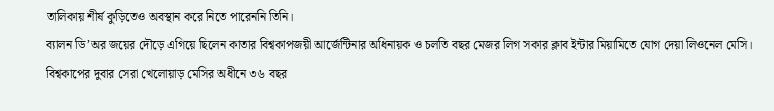তালিকায় শীর্ষ কুড়িতেও অবস্থান করে নিতে পারেননি তিনি।
ব্যালন ডি’অর জয়ের দৌড়ে এগিয়ে ছিলেন কাতার বিশ্বকাপজয়ী আর্জেন্টিনার অধিনায়ক ও চলতি বছর মেজর লিগ সকার ক্লাব ইন্টার মিয়ামিতে যোগ দেয়া লিওনেল মেসি। বিশ্বকাপের দুবার সেরা খেলোয়াড় মেসির অধীনে ৩৬ বছর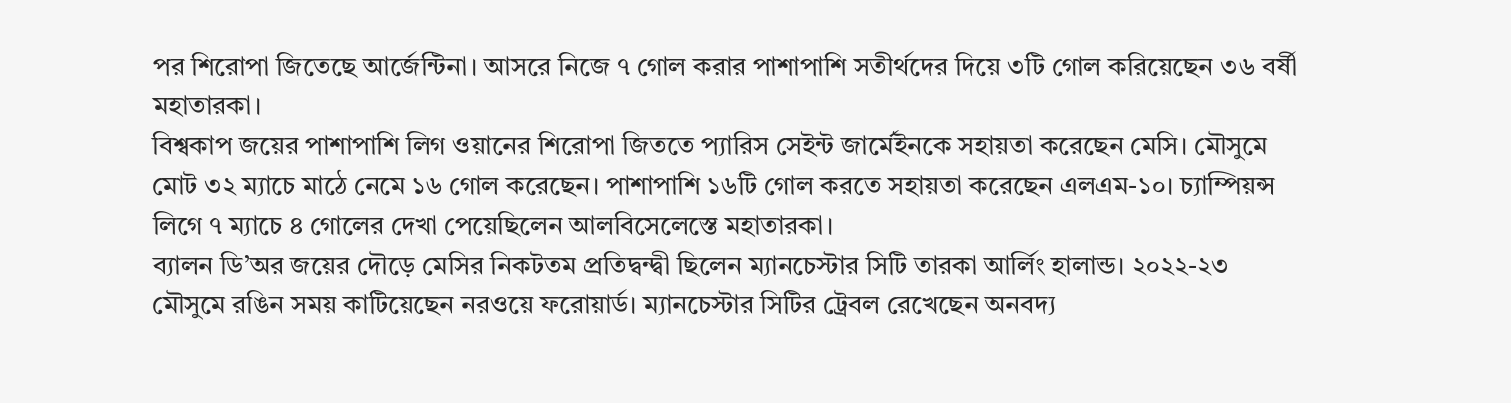পর শিরোপা জিতেছে আর্জেন্টিনা। আসরে নিজে ৭ গোল করার পাশাপাশি সতীর্থদের দিয়ে ৩টি গোল করিয়েছেন ৩৬ বর্ষী মহাতারকা।
বিশ্বকাপ জয়ের পাশাপাশি লিগ ওয়ানের শিরোপা জিততে প্যারিস সেইন্ট জার্মেইনকে সহায়তা করেছেন মেসি। মৌসুমে মোট ৩২ ম্যাচে মাঠে নেমে ১৬ গোল করেছেন। পাশাপাশি ১৬টি গোল করতে সহায়তা করেছেন এলএম-১০। চ্যাম্পিয়ন্স লিগে ৭ ম্যাচে ৪ গোলের দেখা পেয়েছিলেন আলবিসেলেস্তে মহাতারকা।
ব্যালন ডি’অর জয়ের দৌড়ে মেসির নিকটতম প্রতিদ্বন্দ্বী ছিলেন ম্যানচেস্টার সিটি তারকা আর্লিং হালান্ড। ২০২২-২৩ মৌসুমে রঙিন সময় কাটিয়েছেন নরওয়ে ফরোয়ার্ড। ম্যানচেস্টার সিটির ট্রেবল রেখেছেন অনবদ্য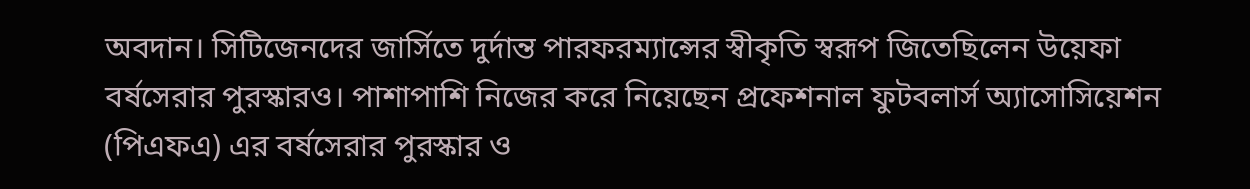অবদান। সিটিজেনদের জার্সিতে দুর্দান্ত পারফরম্যান্সের স্বীকৃতি স্বরূপ জিতেছিলেন উয়েফা বর্ষসেরার পুরস্কারও। পাশাপাশি নিজের করে নিয়েছেন প্রফেশনাল ফুটবলার্স অ্যাসোসিয়েশন (পিএফএ) এর বর্ষসেরার পুরস্কার ও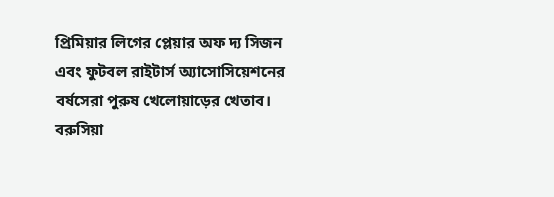প্রিমিয়ার লিগের প্লেয়ার অফ দ্য সিজন এবং ফুটবল রাইটার্স অ্যাসোসিয়েশনের বর্ষসেরা পুরুষ খেলোয়াড়ের খেতাব।
বরুসিয়া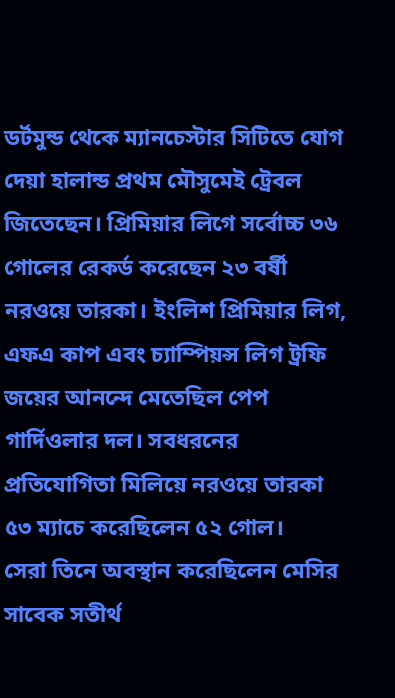ডর্টমুন্ড থেকে ম্যানচেস্টার সিটিতে যোগ দেয়া হালান্ড প্রথম মৌসুমেই ট্রেবল জিতেছেন। প্রিমিয়ার লিগে সর্বোচ্চ ৩৬ গোলের রেকর্ড করেছেন ২৩ বর্ষী নরওয়ে তারকা। ইংলিশ প্রিমিয়ার লিগ, এফএ কাপ এবং চ্যাম্পিয়ন্স লিগ ট্রফি জয়ের আনন্দে মেতেছিল পেপ গার্দিওলার দল। সবধরনের প্রতিযোগিতা মিলিয়ে নরওয়ে তারকা ৫৩ ম্যাচে করেছিলেন ৫২ গোল।
সেরা তিনে অবস্থান করেছিলেন মেসির সাবেক সতীর্থ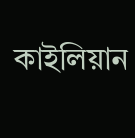কাইলিয়ান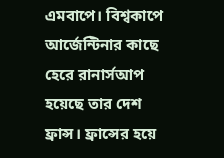এমবাপে। বিশ্বকাপে আর্জেন্টিনার কাছে হেরে রানার্সআপ হয়েছে তার দেশ ফ্রান্স। ফ্রান্সের হয়ে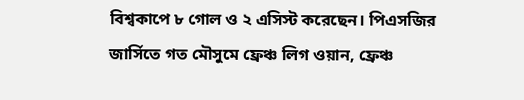বিশ্বকাপে ৮ গোল ও ২ এসিস্ট করেছেন। পিএসজির জার্সিতে গত মৌসুমে ফ্রেঞ্চ লিগ ওয়ান, ফ্রেঞ্চ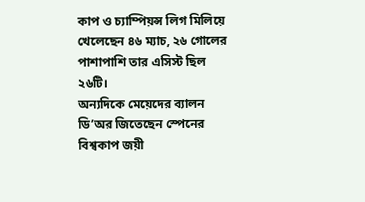কাপ ও চ্যাম্পিয়ন্স লিগ মিলিয়ে খেলেছেন ৪৬ ম্যাচ, ২৬ গোলের পাশাপাশি তার এসিস্ট ছিল ২৬টি।
অন্যদিকে মেয়েদের ব্যালন ডি’অর জিতেছেন স্পেনের বিশ্বকাপ জয়ী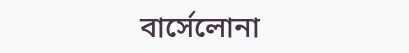বার্সেলোনা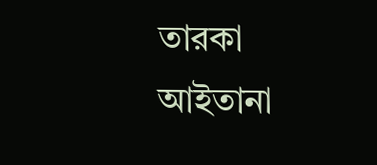তারকা আইতানা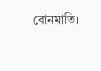বোনমাতি।